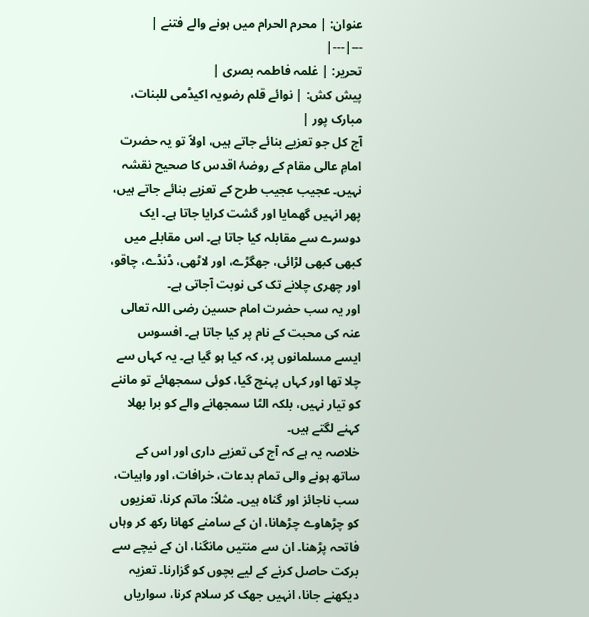عنوان: | محرم الحرام میں ہونے والے فتنے |
---|---|
تحریر: | غلمہ فاطمہ بصری |
پیش کش: | نوائے قلم رضویہ اکیڈمی للبنات، مبارک پور |
آج کل جو تعزیے بنائے جاتے ہیں، اولاً تو یہ حضرت امامِ عالی مقام کے روضۂ اقدس کا صحیح نقشہ نہیں۔ عجیب عجیب طرح کے تعزیے بنائے جاتے ہیں، پھر انہیں گھمایا اور گشت کرایا جاتا ہے۔ ایک دوسرے سے مقابلہ کیا جاتا ہے۔ اس مقابلے میں کبھی کبھی لڑائی، جھگڑے، اور لاٹھی، ڈنڈے، چاقو، اور چھری چلانے تک کی نوبت آجاتی ہے۔
اور یہ سب حضرت امام حسین رضی اللہ تعالی عنہ کی محبت کے نام پر کیا جاتا ہے۔ افسوس ایسے مسلمانوں پر، کہ کیا ہو گیا ہے۔ یہ کہاں سے چلا تھا اور کہاں پہنچ گیا، کوئی سمجھائے تو ماننے کو تیار نہیں، بلکہ الٹا سمجھانے والے کو برا بھلا کہنے لگتے ہیں۔
خلاصہ یہ ہے کہ آج کی تعزیے داری اور اس کے ساتھ ہونے والی تمام بدعات، خرافات، اور واہیات، سب ناجائز اور گناہ ہیں۔ مثلاً: ماتم کرنا، تعزیوں کو چڑھاوے چڑھانا، ان کے سامنے کھانا رکھ کر وہاں فاتحہ پڑھنا۔ ان سے منتیں مانگنا، ان کے نیچے سے برکت حاصل کرنے کے لیے بچوں کو گزارنا۔ تعزیہ دیکھنے جانا، انہیں جھک کر سلام کرنا، سواریاں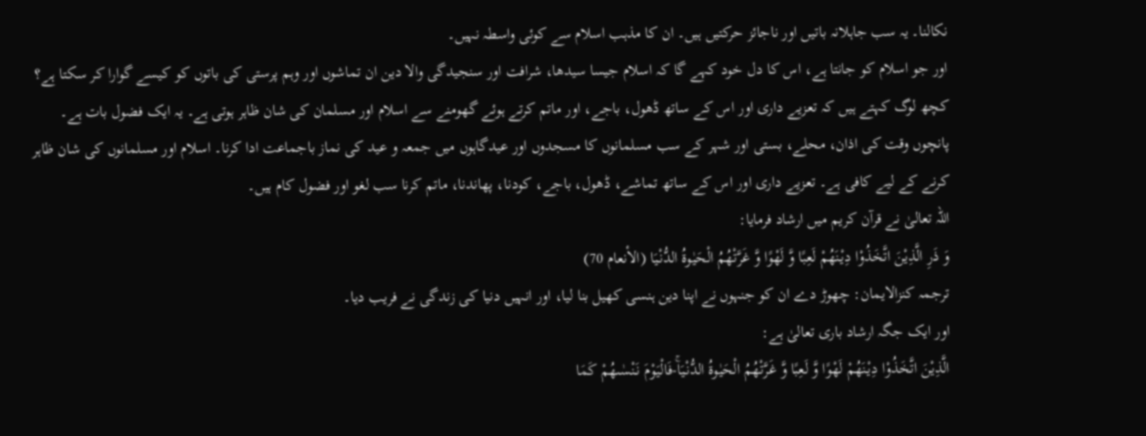نکالنا۔ یہ سب جاہلانہ باتیں اور ناجائز حرکتیں ہیں۔ ان کا مذہب اسلام سے کوئی واسطہ نہیں۔
اور جو اسلام کو جانتا ہے، اس کا دل خود کہے گا کہ اسلام جیسا سیدھا، شرافت اور سنجیدگی والا دین ان تماشوں اور وہم پرستی کی باتوں کو کیسے گوارا کر سکتا ہے؟ کچھ لوگ کہتے ہیں کہ تعزیے داری اور اس کے ساتھ ڈھول، باجے، اور ماتم کرتے ہوئے گھومنے سے اسلام اور مسلمان کی شان ظاہر ہوتی ہے۔ یہ ایک فضول بات ہے۔
پانچوں وقت کی اذان، محلے، بستی اور شہر کے سب مسلمانوں کا مسجدوں اور عیدگاہوں میں جمعہ و عید کی نماز باجماعت ادا کرنا۔ اسلام اور مسلمانوں کی شان ظاہر کرنے کے لیے کافی ہے۔ تعزیے داری اور اس کے ساتھ تماشے، ڈھول، باجے، کودنا، پھاندنا، ماتم کرنا سب لغو اور فضول کام ہیں۔
اللہ تعالیٰ نے قرآن کریم میں ارشاد فرمایا:
وَ ذَرِ الَّذِیْنَ اتَّخَذُوْا دِیْنَهُمْ لَعِبًا وَّ لَهْوًا وَّ غَرَّتْهُمُ الْحَیٰوةُ الدُّنْیَا (الأنعام 70)
ترجمہ کنزالایمان: چھوڑ دے ان کو جنہوں نے اپنا دین ہنسی کھیل بنا لیا، اور انہیں دنیا کی زندگی نے فریب دیا۔
اور ایک جگہ ارشاد باری تعالیٰ ہے:
الَّذِیْنَ اتَّخَذُوْا دِیْنَهُمْ لَهْوًا وَّ لَعِبًا وَّ غَرَّتْهُمُ الْحَیٰوةُ الدُّنْیَاۚ-فَالْیَوْمَ نَنْسٰىهُمْ كَمَا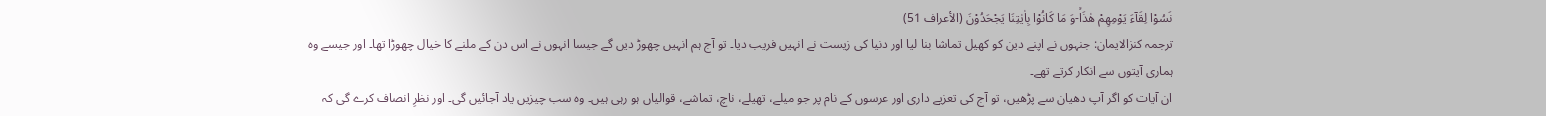نَسُوْا لِقَآءَ یَوْمِهِمْ هٰذَاۙ-وَ مَا كَانُوْا بِاٰیٰتِنَا یَجْحَدُوْنَ (الأعراف 51)
ترجمہ کنزالایمان: جنہوں نے اپنے دین کو کھیل تماشا بنا لیا اور دنیا کی زیست نے انہیں فریب دیا۔ تو آج ہم انہیں چھوڑ دیں گے جیسا انہوں نے اس دن کے ملنے کا خیال چھوڑا تھا۔ اور جیسے وہ ہماری آیتوں سے انکار کرتے تھے۔
ان آیات کو اگر آپ دھیان سے پڑھیں، تو آج کی تعزیے داری اور عرسوں کے نام پر جو میلے، تھیلے، ناچ، تماشے، قوالیاں ہو رہی ہیں۔ وہ سب چیزیں یاد آجائیں گی۔ اور نظرِ انصاف کرے گی کہ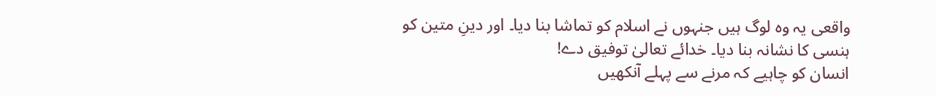واقعی یہ وہ لوگ ہیں جنہوں نے اسلام کو تماشا بنا دیا۔ اور دینِ متین کو ہنسی کا نشانہ بنا دیا۔ خدائے تعالیٰ توفیق دے!
انسان کو چاہیے کہ مرنے سے پہلے آنکھیں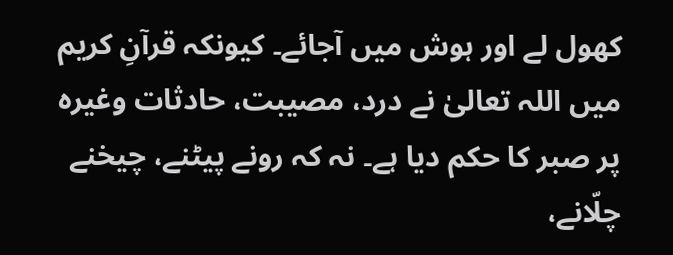کھول لے اور ہوش میں آجائے۔ کیونکہ قرآنِ کریم میں اللہ تعالیٰ نے درد، مصیبت، حادثات وغیرہ پر صبر کا حکم دیا ہے۔ نہ کہ رونے پیٹنے، چیخنے چلّانے،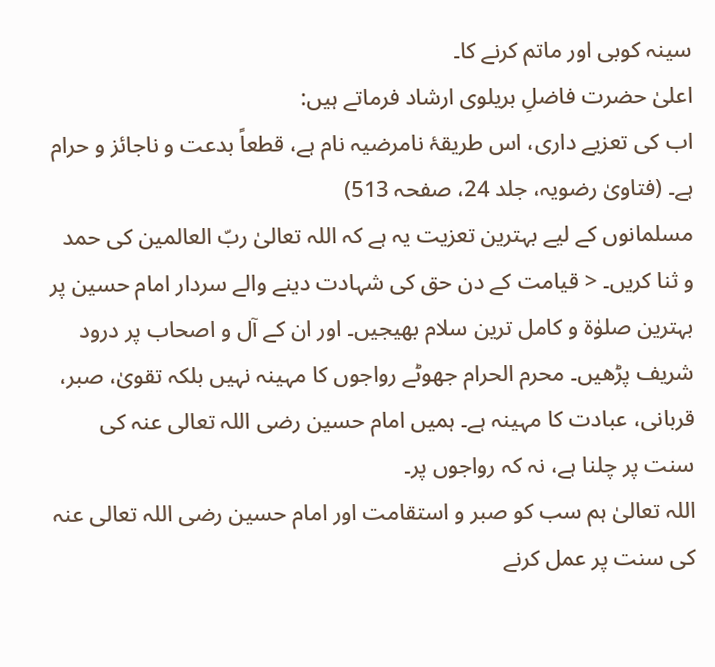سینہ کوبی اور ماتم کرنے کا۔
اعلیٰ حضرت فاضلِ بریلوی ارشاد فرماتے ہیں:
اب کی تعزیے داری، اس طریقۂ نامرضیہ نام ہے، قطعاً بدعت و ناجائز و حرام ہے۔ (فتاویٰ رضویہ، جلد 24، صفحہ 513)
مسلمانوں کے لیے بہترین تعزیت یہ ہے کہ اللہ تعالیٰ ربّ العالمین کی حمد و ثنا کریں۔ < قیامت کے دن حق کی شہادت دینے والے سردار امام حسین پر بہترین صلوٰۃ و کامل ترین سلام بھیجیں۔ اور ان کے آل و اصحاب پر درود شریف پڑھیں۔ محرم الحرام جھوٹے رواجوں کا مہینہ نہیں بلکہ تقویٰ، صبر، قربانی، عبادت کا مہینہ ہے۔ ہمیں امام حسین رضی اللہ تعالی عنہ کی سنت پر چلنا ہے، نہ کہ رواجوں پر۔
اللہ تعالیٰ ہم سب کو صبر و استقامت اور امام حسین رضی اللہ تعالی عنہ کی سنت پر عمل کرنے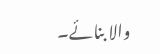والا بنائے۔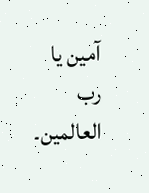آمین یا رب العالمین۔